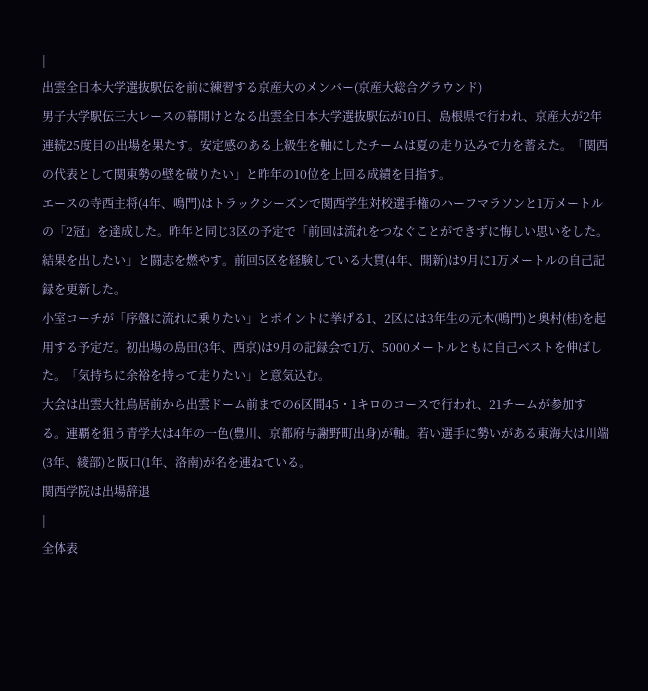|
出雲全日本大学選抜駅伝を前に練習する京産大のメンバー(京産大総合グラウンド)
男子大学駅伝三大レースの幕開けとなる出雲全日本大学選抜駅伝が10日、島根県で行われ、京産大が2年連続25度目の出場を果たす。安定感のある上級生を軸にしたチームは夏の走り込みで力を蓄えた。「関西の代表として関東勢の壁を破りたい」と昨年の10位を上回る成績を目指す。
エースの寺西主将(4年、鳴門)はトラックシーズンで関西学生対校選手権のハーフマラソンと1万メートルの「2冠」を達成した。昨年と同じ3区の予定で「前回は流れをつなぐことができずに悔しい思いをした。結果を出したい」と闘志を燃やす。前回5区を経験している大貫(4年、開新)は9月に1万メートルの自己記録を更新した。
小室コーチが「序盤に流れに乗りたい」とポイントに挙げる1、2区には3年生の元木(鳴門)と奥村(桂)を起用する予定だ。初出場の島田(3年、西京)は9月の記録会で1万、5000メートルともに自己ベストを伸ばした。「気持ちに余裕を持って走りたい」と意気込む。
大会は出雲大社鳥居前から出雲ドーム前までの6区間45・1キロのコースで行われ、21チームが参加する。連覇を狙う青学大は4年の一色(豊川、京都府与謝野町出身)が軸。若い選手に勢いがある東海大は川端(3年、綾部)と阪口(1年、洛南)が名を連ねている。
関西学院は出場辞退
|
全体表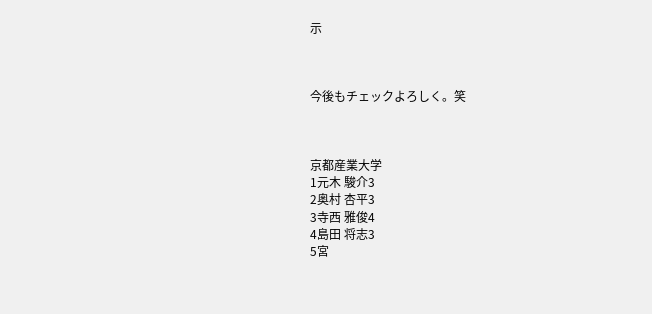示



今後もチェックよろしく。笑



京都産業大学
1元木 駿介3
2奥村 杏平3
3寺西 雅俊4
4島田 将志3
5宮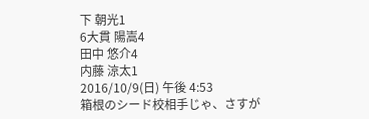下 朝光1
6大貫 陽嵩4
田中 悠介4
内藤 涼太1
2016/10/9(日) 午後 4:53
箱根のシード校相手じゃ、さすが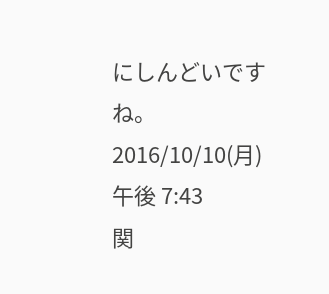にしんどいですね。
2016/10/10(月) 午後 7:43
関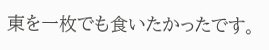東を一枚でも食いたかったです。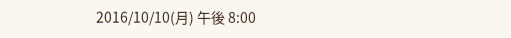2016/10/10(月) 午後 8:00